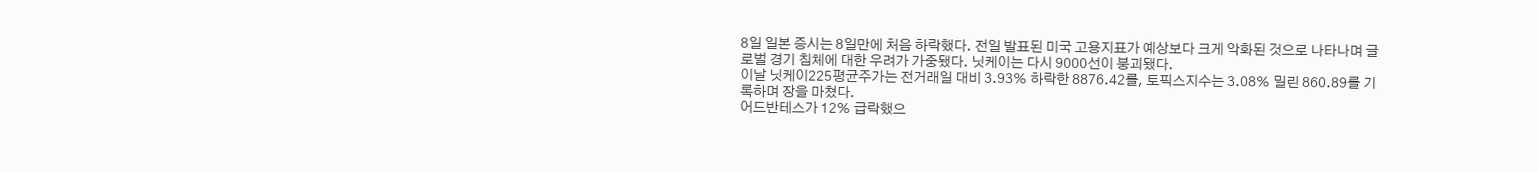8일 일본 증시는 8일만에 처음 하락했다. 전일 발표된 미국 고용지표가 예상보다 크게 악화된 것으로 나타나며 글로벌 경기 침체에 대한 우려가 가중됐다. 닛케이는 다시 9000선이 붕괴됐다.
이날 닛케이225평균주가는 전거래일 대비 3.93% 하락한 8876.42를, 토픽스지수는 3.08% 밀린 860.89를 기록하며 장을 마쳤다.
어드반테스가 12% 급락했으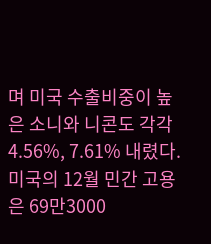며 미국 수출비중이 높은 소니와 니콘도 각각 4.56%, 7.61% 내렸다.
미국의 12월 민간 고용은 69만3000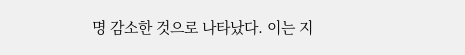명 감소한 것으로 나타났다. 이는 지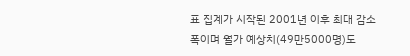표 집계가 시작된 2001년 이후 최대 감소폭이며 월가 예상치(49만5000명)도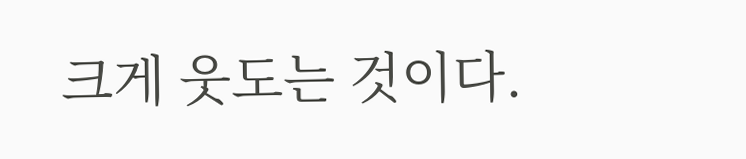크게 웃도는 것이다.